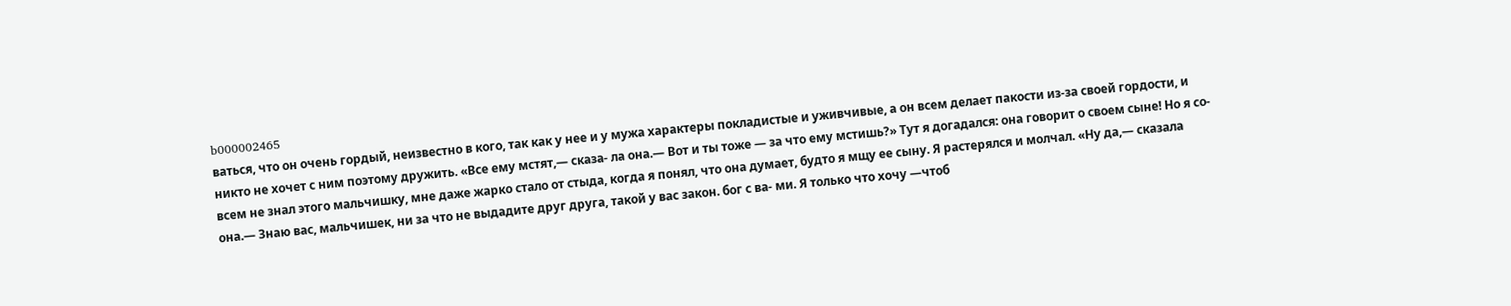b000002465
ваться, что он очень гордый, неизвестно в кого, так как у нее и у мужа характеры покладистые и уживчивые, а он всем делает пакости из-за своей гордости, и никто не хочет с ним поэтому дружить. «Все ему мстят,— сказа- ла она.— Вот и ты тоже — за что ему мстишь?» Тут я догадался: она говорит о своем сыне! Но я со- всем не знал этого мальчишку, мне даже жарко стало от стыда, когда я понял, что она думает, будто я мщу ее сыну. Я растерялся и молчал. «Ну да,— сказала она.— Знаю вас, мальчишек, ни за что не выдадите друг друга, такой у вас закон. бог с ва- ми. Я только что хочу —чтоб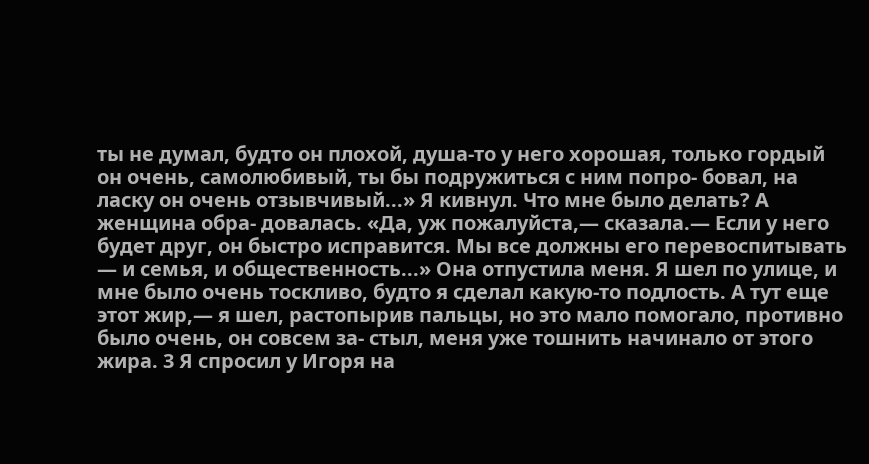ты не думал, будто он плохой, душа-то у него хорошая, только гордый он очень, самолюбивый, ты бы подружиться с ним попро- бовал, на ласку он очень отзывчивый...» Я кивнул. Что мне было делать? А женщина обра- довалась. «Да, уж пожалуйста,— сказала.— Если у него будет друг, он быстро исправится. Мы все должны его перевоспитывать — и семья, и общественность...» Она отпустила меня. Я шел по улице, и мне было очень тоскливо, будто я сделал какую-то подлость. А тут еще этот жир,— я шел, растопырив пальцы, но это мало помогало, противно было очень, он совсем за- стыл, меня уже тошнить начинало от этого жира. 3 Я спросил у Игоря на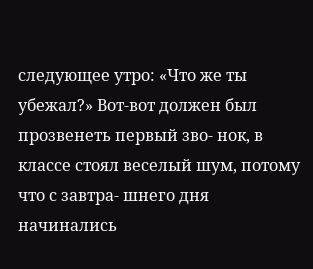следующее утро: «Что же ты убежал?» Вот-вот должен был прозвенеть первый зво- нок, в классе стоял веселый шум, потому что с завтра- шнего дня начинались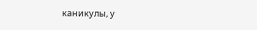каникулы, у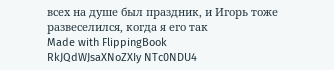всех на душе был праздник, и Игорь тоже развеселился, когда я его так
Made with FlippingBook
RkJQdWJsaXNoZXIy NTc0NDU4